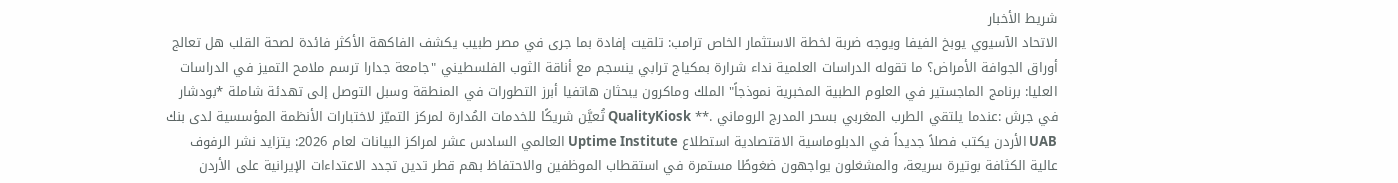شريط الأخبار
الاتحاد الآسيوي يوبخ الفيفا ويوجه ضربة لخطة الاستثمار الخاص ترامب: تلقيت إفادة بما جرى في مصر طبيب يكشف الفاكهة الأكثر فائدة لصحة القلب هل تعالج أوراق الجوافة الأمراض؟ ما تقوله الدراسات العلمية نداء شرارة بمكياج ترابي ينسجم مع أناقة الثوب الفلسطيني "جامعة جدارا ترسم ملامح التميز في الدراسات العليا: برنامج الماجستير في العلوم الطبية المخبرية نموذجاً" الملك وماكرون يبحثان هاتفيا أبرز التطورات في المنطقة وسبل التوصل إلى تهدئة شاملة *بودشار في جرش :عندما يلتقي الطرب المغربي بسحر المدرج الروماني .** QualityKiosk تُعيَّن شريكًا للخدمات المُدارة لمركز التميّز لاختبارات الأنظمة المؤسسية لدى بنك UAB الأردن يكتب فصلاً جديداً في الدبلوماسية الاقتصادية استطلاع Uptime Institute العالمي السادس عشر لمراكز البيانات لعام 2026: يتزايد نشر الرفوف عالية الكثافة بوتيرة سريعة، والمشغلون يواجهون ضغوطًا مستمرة في استقطاب الموظفين والاحتفاظ بهم قطر تدين تجدد الاعتداءات الإيرانية على الأردن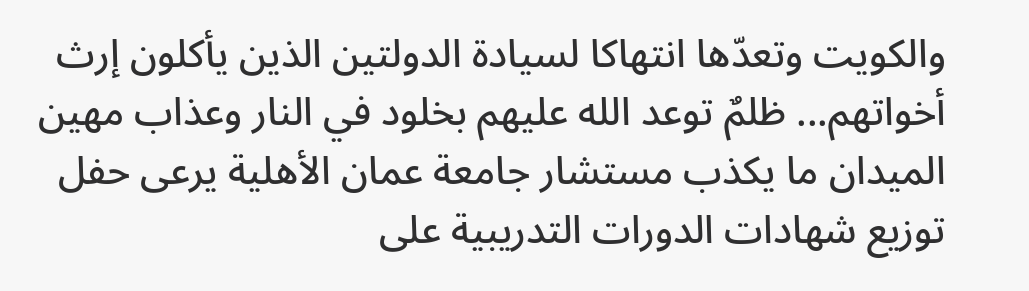والكويت وتعدّها انتهاكا لسيادة الدولتين الذين يأكلون إرث أخواتهم... ظلمٌ توعد الله عليهم بخلود في النار وعذاب مهين الميدان ما يكذب مستشار جامعة عمان الأهلية يرعى حفل توزيع شهادات الدورات التدريبية على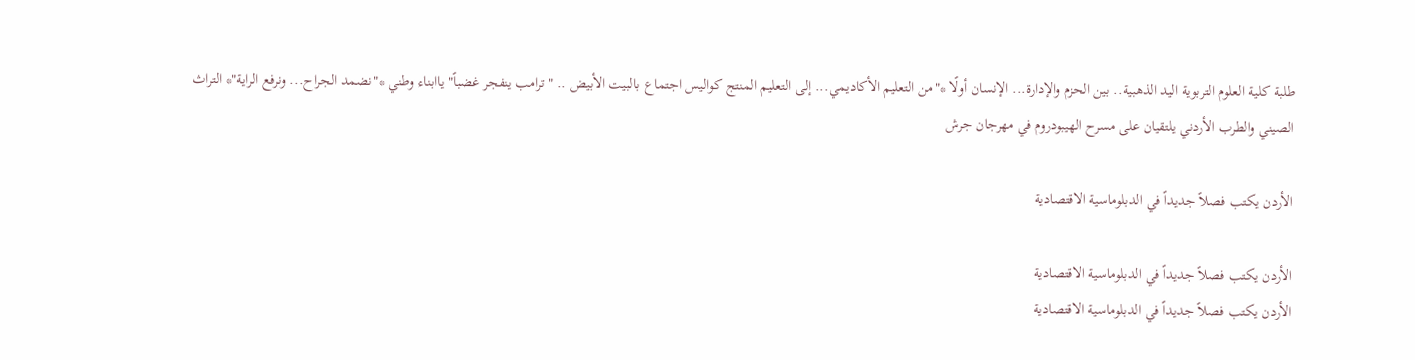طلبة كلية العلوم التربوية اليد الذهبية.. بين الحزم والإدارة... الإنسان أولًا *"من التعليم الأكاديمي... إلى التعليم المنتج كواليس اجتماع بالبيت الأبيض .. "ترامب ينفجر غضباً" ياابناء وطني *"نضمد الجراح... ونرفع الراية"* التراث الصيني والطرب الأردني يلتقيان على مسرح الهيبودروم في مهرجان جرش

الأردن يكتب فصلاً جديداً في الدبلوماسية الاقتصادية

الأردن يكتب فصلاً جديداً في الدبلوماسية الاقتصادية
الأردن يكتب فصلاً جديداً في الدبلوماسية الاقتصادية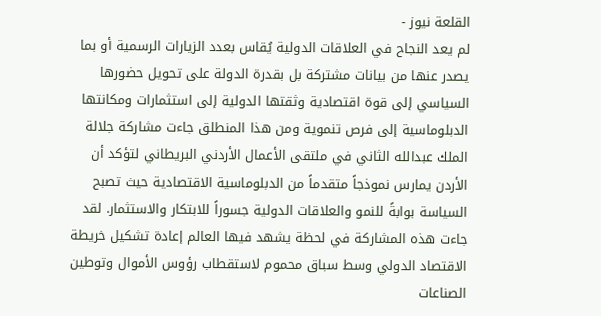القلعة نيوز -
لم يعد النجاح في العلاقات الدولية يُقاس بعدد الزيارات الرسمية أو بما يصدر عنها من بيانات مشتركة بل بقدرة الدولة على تحويل حضورها السياسي إلى قوة اقتصادية وثقتها الدولية إلى استثمارات ومكانتها الدبلوماسية إلى فرص تنموية ومن هذا المنطلق جاءت مشاركة جلالة الملك عبدالله الثاني في ملتقى الأعمال الأردني البريطاني لتؤكد أن الأردن يمارس نموذجاً متقدماً من الدبلوماسية الاقتصادية حيث تصبح السياسة بوابةً للنمو والعلاقات الدولية جسوراً للابتكار والاستثمار. لقد جاءت هذه المشاركة في لحظة يشهد فيها العالم إعادة تشكيل خريطة الاقتصاد الدولي وسط سباق محموم لاستقطاب رؤوس الأموال وتوطين الصناعات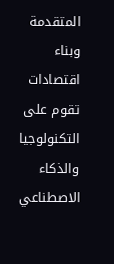المتقدمة وبناء اقتصادات تقوم على التكنولوجيا والذكاء الاصطناعي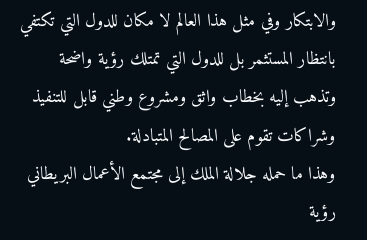والابتكار وفي مثل هذا العالم لا مكان للدول التي تكتفي بانتظار المستثمر بل للدول التي تمتلك رؤية واضحة وتذهب إليه بخطاب واثق ومشروع وطني قابل للتنفيذ وشراكات تقوم على المصالح المتبادلة.
وهذا ما حمله جلالة الملك إلى مجتمع الأعمال البريطاني رؤية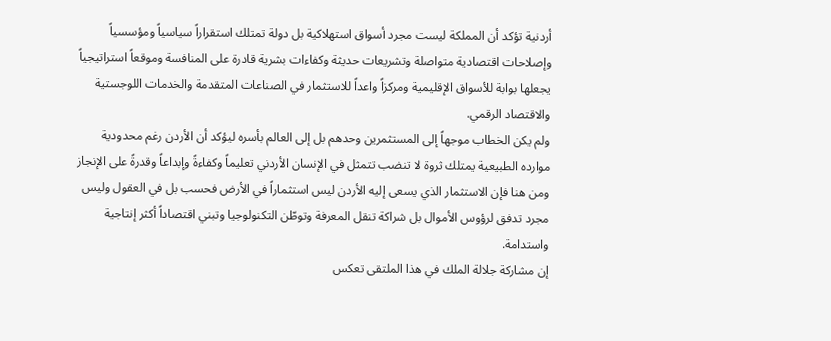أردنية تؤكد أن المملكة ليست مجرد أسواق استهلاكية بل دولة تمتلك استقراراً سياسياً ومؤسسياً وإصلاحات اقتصادية متواصلة وتشريعات حديثة وكفاءات بشرية قادرة على المنافسة وموقعاً استراتيجياً يجعلها بوابة للأسواق الإقليمية ومركزاً واعداً للاستثمار في الصناعات المتقدمة والخدمات اللوجستية والاقتصاد الرقمي.
ولم يكن الخطاب موجهاً إلى المستثمرين وحدهم بل إلى العالم بأسره ليؤكد أن الأردن رغم محدودية موارده الطبيعية يمتلك ثروة لا تنضب تتمثل في الإنسان الأردني تعليماً وكفاءةً وإبداعاً وقدرةً على الإنجاز ومن هنا فإن الاستثمار الذي يسعى إليه الأردن ليس استثماراً في الأرض فحسب بل في العقول وليس مجرد تدفق لرؤوس الأموال بل شراكة تنقل المعرفة وتوطّن التكنولوجيا وتبني اقتصاداً أكثر إنتاجية واستدامة.
إن مشاركة جلالة الملك في هذا الملتقى تعكس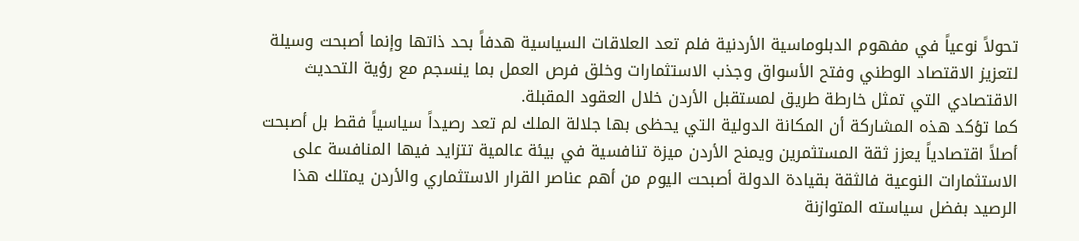تحولاً نوعياً في مفهوم الدبلوماسية الأردنية فلم تعد العلاقات السياسية هدفاً بحد ذاتها وإنما أصبحت وسيلة لتعزيز الاقتصاد الوطني وفتح الأسواق وجذب الاستثمارات وخلق فرص العمل بما ينسجم مع رؤية التحديث الاقتصادي التي تمثل خارطة طريق لمستقبل الأردن خلال العقود المقبلة.
كما تؤكد هذه المشاركة أن المكانة الدولية التي يحظى بها جلالة الملك لم تعد رصيداً سياسياً فقط بل أصبحت أصلاً اقتصادياً يعزز ثقة المستثمرين ويمنح الأردن ميزة تنافسية في بيئة عالمية تتزايد فيها المنافسة على الاستثمارات النوعية فالثقة بقيادة الدولة أصبحت اليوم من أهم عناصر القرار الاستثماري والأردن يمتلك هذا الرصيد بفضل سياسته المتوازنة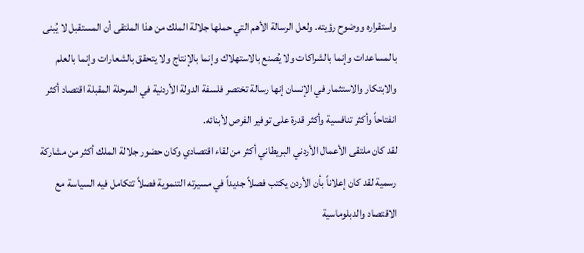واستقراره ووضوح رؤيته. ولعل الرسالة الأهم التي حملها جلالة الملك من هذا الملتقى أن المستقبل لا يُبنى بالمساعدات وإنما بالشراكات ولا يُصنع بالاستهلاك وإنما بالإنتاج ولا يتحقق بالشعارات وإنما بالعلم والابتكار والاستثمار في الإنسان إنها رسالة تختصر فلسفة الدولة الأردنية في المرحلة المقبلة اقتصاد أكثر انفتاحاً وأكثر تنافسية وأكثر قدرة على توفير الفرص لأبنائه.
لقد كان ملتقى الأعمال الأردني البريطاني أكثر من لقاء اقتصادي وكان حضور جلالة الملك أكثر من مشاركة رسمية لقد كان إعلاناً بأن الأردن يكتب فصلاً جديداً في مسيرته التنموية فصلاً تتكامل فيه السياسة مع الاقتصاد والدبلوماسية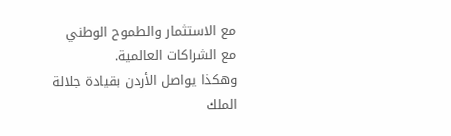مع الاستثمار والطموح الوطني مع الشراكات العالمية.
وهكذا يواصل الأردن بقيادة جلالة الملك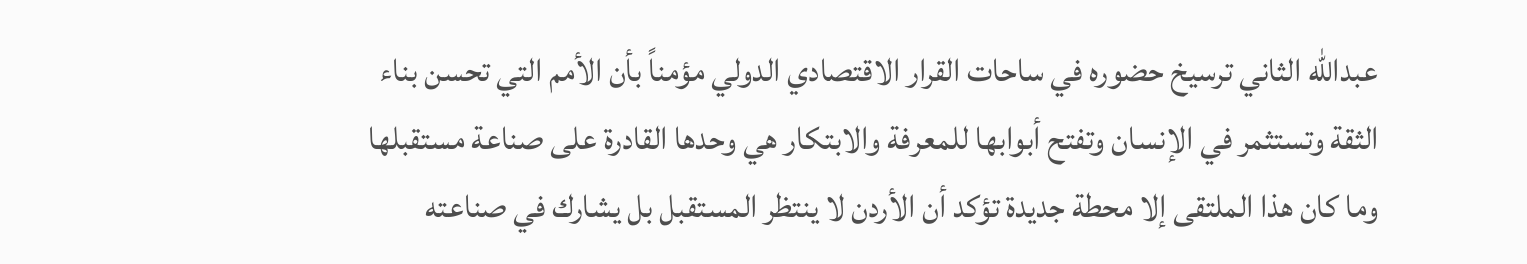عبدالله الثاني ترسيخ حضوره في ساحات القرار الاقتصادي الدولي مؤمناً بأن الأمم التي تحسن بناء الثقة وتستثمر في الإنسان وتفتح أبوابها للمعرفة والابتكار هي وحدها القادرة على صناعة مستقبلها وما كان هذا الملتقى إلا محطة جديدة تؤكد أن الأردن لا ينتظر المستقبل بل يشارك في صناعته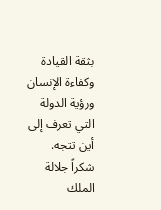بثقة القيادة وكفاءة الإنسان ورؤية الدولة التي تعرف إلى أين تتجه. شكراً جلالة الملك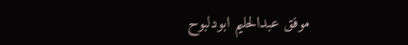موفق عبدالحليم ابودلبوح